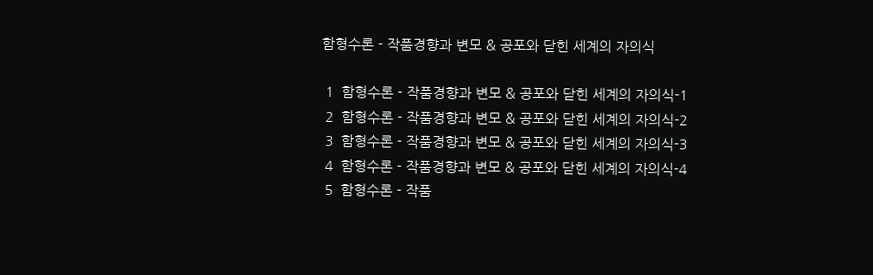함형수론 - 작품경향과 변모 & 공포와 닫힌 세계의 자의식

 1  함형수론 - 작품경향과 변모 & 공포와 닫힌 세계의 자의식-1
 2  함형수론 - 작품경향과 변모 & 공포와 닫힌 세계의 자의식-2
 3  함형수론 - 작품경향과 변모 & 공포와 닫힌 세계의 자의식-3
 4  함형수론 - 작품경향과 변모 & 공포와 닫힌 세계의 자의식-4
 5  함형수론 - 작품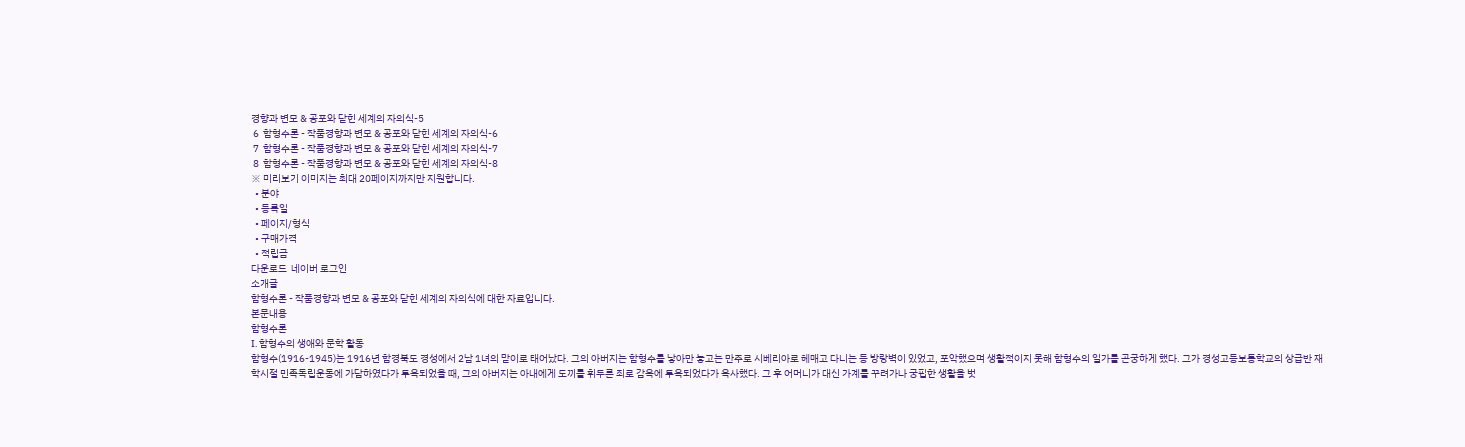경향과 변모 & 공포와 닫힌 세계의 자의식-5
 6  함형수론 - 작품경향과 변모 & 공포와 닫힌 세계의 자의식-6
 7  함형수론 - 작품경향과 변모 & 공포와 닫힌 세계의 자의식-7
 8  함형수론 - 작품경향과 변모 & 공포와 닫힌 세계의 자의식-8
※ 미리보기 이미지는 최대 20페이지까지만 지원합니다.
  • 분야
  • 등록일
  • 페이지/형식
  • 구매가격
  • 적립금
다운로드  네이버 로그인
소개글
함형수론 - 작품경향과 변모 & 공포와 닫힌 세계의 자의식에 대한 자료입니다.
본문내용
함형수론
I. 함형수의 생애와 문학 활동
함형수(1916-1945)는 1916년 함경북도 경성에서 2남 1녀의 맏이로 태어났다. 그의 아버지는 함형수를 낳아만 놓고는 만주로 시베리아로 헤매고 다니는 등 방랑벽이 있었고, 포악했으며 생활적이지 못해 함형수의 일가를 곤궁하게 했다. 그가 경성고등보통학교의 상급반 재학시절 민족독립운동에 가담하였다가 투옥되었을 때, 그의 아버지는 아내에게 도끼를 휘두른 죄로 감옥에 투옥되었다가 옥사했다. 그 후 어머니가 대신 가계를 꾸려가나 궁핍한 생활을 벗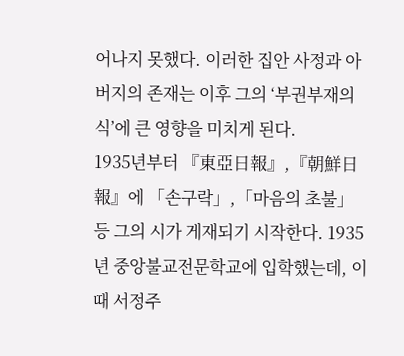어나지 못했다. 이러한 집안 사정과 아버지의 존재는 이후 그의 ‘부권부재의식’에 큰 영향을 미치게 된다.
1935년부터 『東亞日報』,『朝鮮日報』에 「손구락」,「마음의 초불」 등 그의 시가 게재되기 시작한다. 1935년 중앙불교전문학교에 입학했는데, 이때 서정주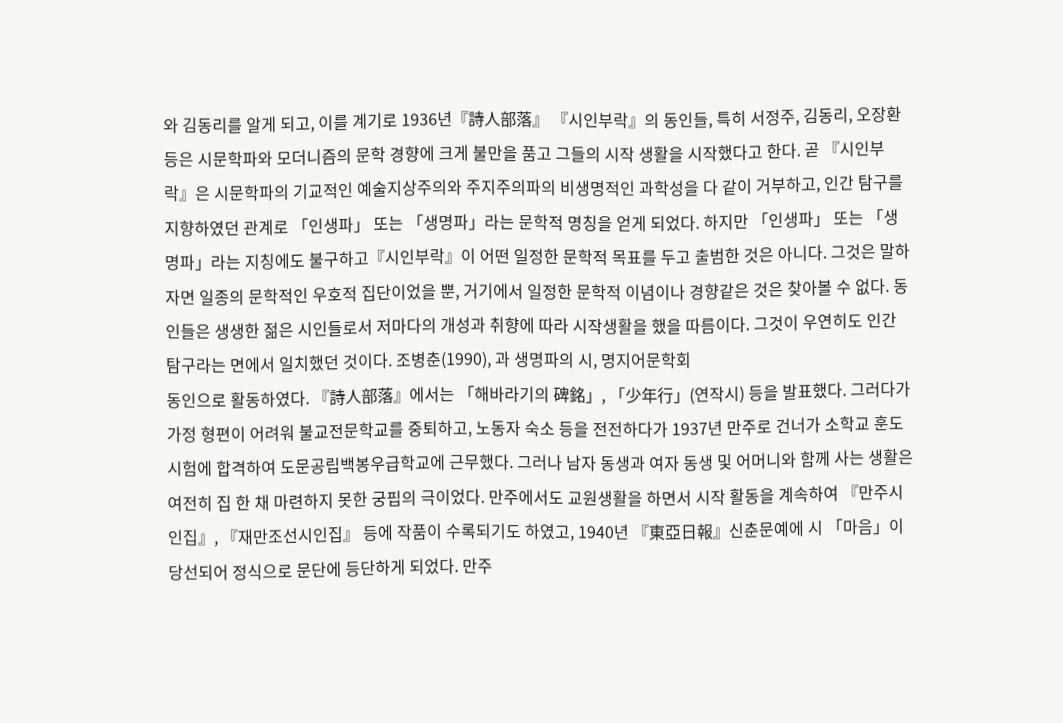와 김동리를 알게 되고, 이를 계기로 1936년『詩人部落』 『시인부락』의 동인들, 특히 서정주, 김동리, 오장환 등은 시문학파와 모더니즘의 문학 경향에 크게 불만을 품고 그들의 시작 생활을 시작했다고 한다. 곧 『시인부락』은 시문학파의 기교적인 예술지상주의와 주지주의파의 비생명적인 과학성을 다 같이 거부하고, 인간 탐구를 지향하였던 관계로 「인생파」 또는 「생명파」라는 문학적 명칭을 얻게 되었다. 하지만 「인생파」 또는 「생명파」라는 지칭에도 불구하고『시인부락』이 어떤 일정한 문학적 목표를 두고 출범한 것은 아니다. 그것은 말하자면 일종의 문학적인 우호적 집단이었을 뿐, 거기에서 일정한 문학적 이념이나 경향같은 것은 찾아볼 수 없다. 동인들은 생생한 젊은 시인들로서 저마다의 개성과 취향에 따라 시작생활을 했을 따름이다. 그것이 우연히도 인간 탐구라는 면에서 일치했던 것이다. 조병춘(1990), 과 생명파의 시, 명지어문학회
동인으로 활동하였다. 『詩人部落』에서는 「해바라기의 碑銘」, 「少年行」(연작시) 등을 발표했다. 그러다가 가정 형편이 어려워 불교전문학교를 중퇴하고, 노동자 숙소 등을 전전하다가 1937년 만주로 건너가 소학교 훈도시험에 합격하여 도문공립백봉우급학교에 근무했다. 그러나 남자 동생과 여자 동생 및 어머니와 함께 사는 생활은 여전히 집 한 채 마련하지 못한 궁핍의 극이었다. 만주에서도 교원생활을 하면서 시작 활동을 계속하여 『만주시인집』, 『재만조선시인집』 등에 작품이 수록되기도 하였고, 1940년 『東亞日報』신춘문예에 시 「마음」이 당선되어 정식으로 문단에 등단하게 되었다. 만주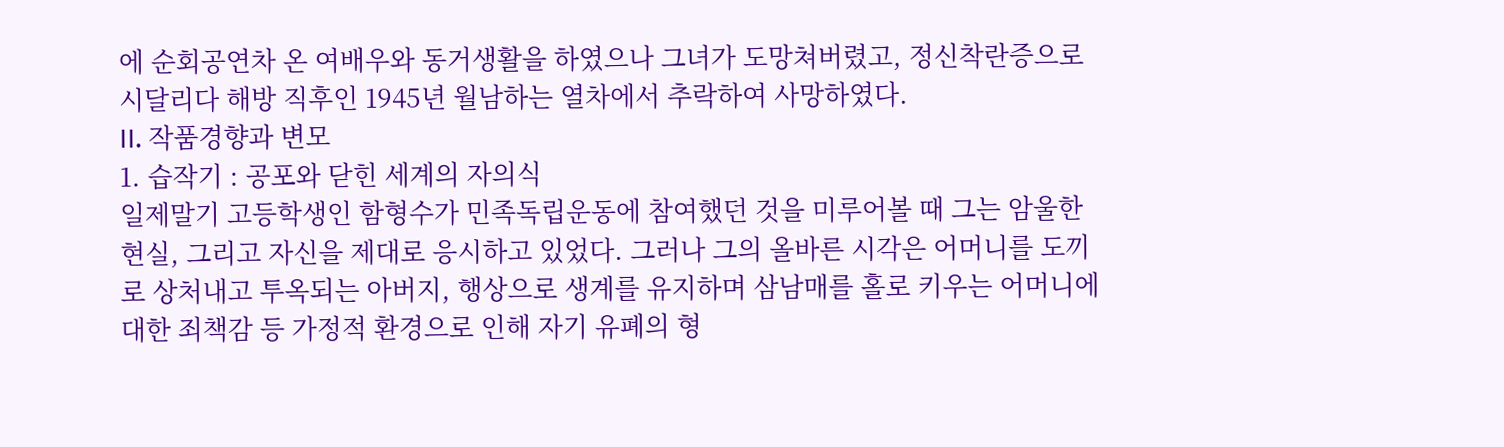에 순회공연차 온 여배우와 동거생활을 하였으나 그녀가 도망쳐버렸고, 정신착란증으로 시달리다 해방 직후인 1945년 월남하는 열차에서 추락하여 사망하였다.
II. 작품경향과 변모
1. 습작기 : 공포와 닫힌 세계의 자의식
일제말기 고등학생인 함형수가 민족독립운동에 참여했던 것을 미루어볼 때 그는 암울한 현실, 그리고 자신을 제대로 응시하고 있었다. 그러나 그의 올바른 시각은 어머니를 도끼로 상처내고 투옥되는 아버지, 행상으로 생계를 유지하며 삼남매를 홀로 키우는 어머니에 대한 죄책감 등 가정적 환경으로 인해 자기 유폐의 형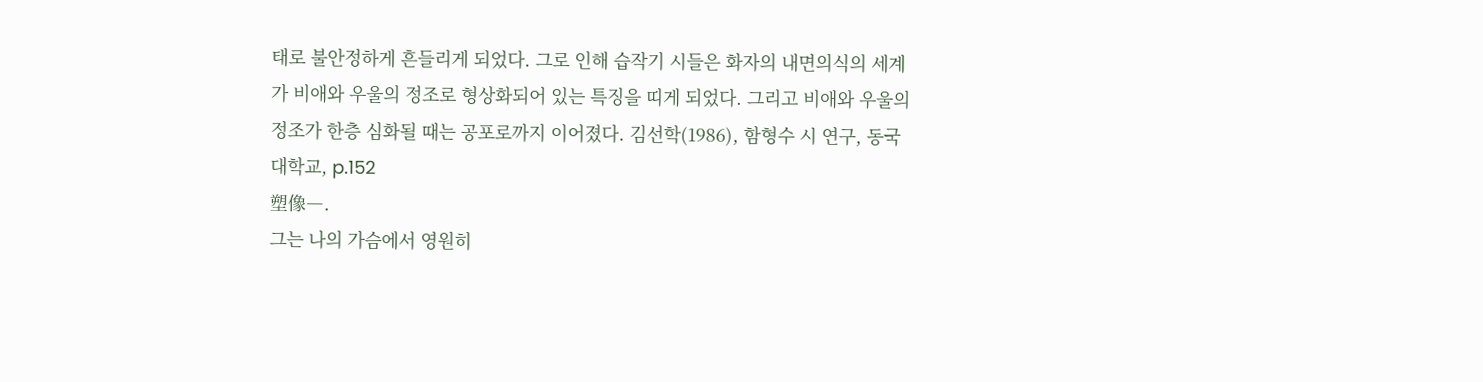태로 불안정하게 흔들리게 되었다. 그로 인해 습작기 시들은 화자의 내면의식의 세계가 비애와 우울의 정조로 형상화되어 있는 특징을 띠게 되었다. 그리고 비애와 우울의 정조가 한층 심화될 때는 공포로까지 이어졌다. 김선학(1986), 함형수 시 연구, 동국대학교, p.152
塑像―.
그는 나의 가슴에서 영원히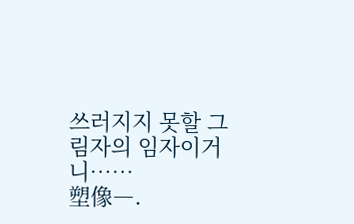쓰러지지 못할 그림자의 임자이거니……
塑像―.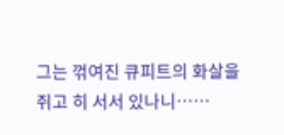그는 꺾여진 큐피트의 화살을 쥐고 히 서서 있나니……